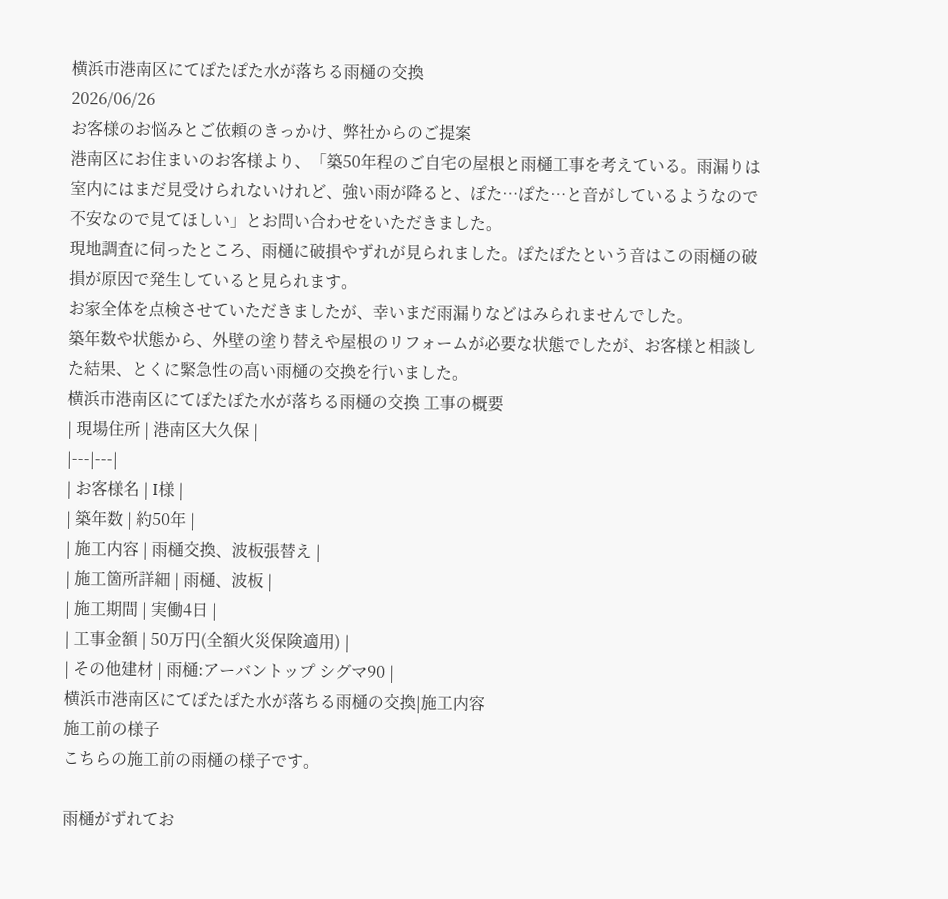横浜市港南区にてぽたぽた水が落ちる雨樋の交換
2026/06/26
お客様のお悩みとご依頼のきっかけ、弊社からのご提案
港南区にお住まいのお客様より、「築50年程のご自宅の屋根と雨樋工事を考えている。雨漏りは室内にはまだ見受けられないけれど、強い雨が降ると、ぽた…ぽた…と音がしているようなので不安なので見てほしい」とお問い合わせをいただきました。
現地調査に伺ったところ、雨樋に破損やずれが見られました。ぽたぽたという音はこの雨樋の破損が原因で発生していると見られます。
お家全体を点検させていただきましたが、幸いまだ雨漏りなどはみられませんでした。
築年数や状態から、外壁の塗り替えや屋根のリフォームが必要な状態でしたが、お客様と相談した結果、とくに緊急性の高い雨樋の交換を行いました。
横浜市港南区にてぽたぽた水が落ちる雨樋の交換 工事の概要
| 現場住所 | 港南区大久保 |
|---|---|
| お客様名 | I様 |
| 築年数 | 約50年 |
| 施工内容 | 雨樋交換、波板張替え |
| 施工箇所詳細 | 雨樋、波板 |
| 施工期間 | 実働4日 |
| 工事金額 | 50万円(全額火災保険適用) |
| その他建材 | 雨樋:アーバントップ シグマ90 |
横浜市港南区にてぽたぽた水が落ちる雨樋の交換|施工内容
施工前の様子
こちらの施工前の雨樋の様子です。

雨樋がずれてお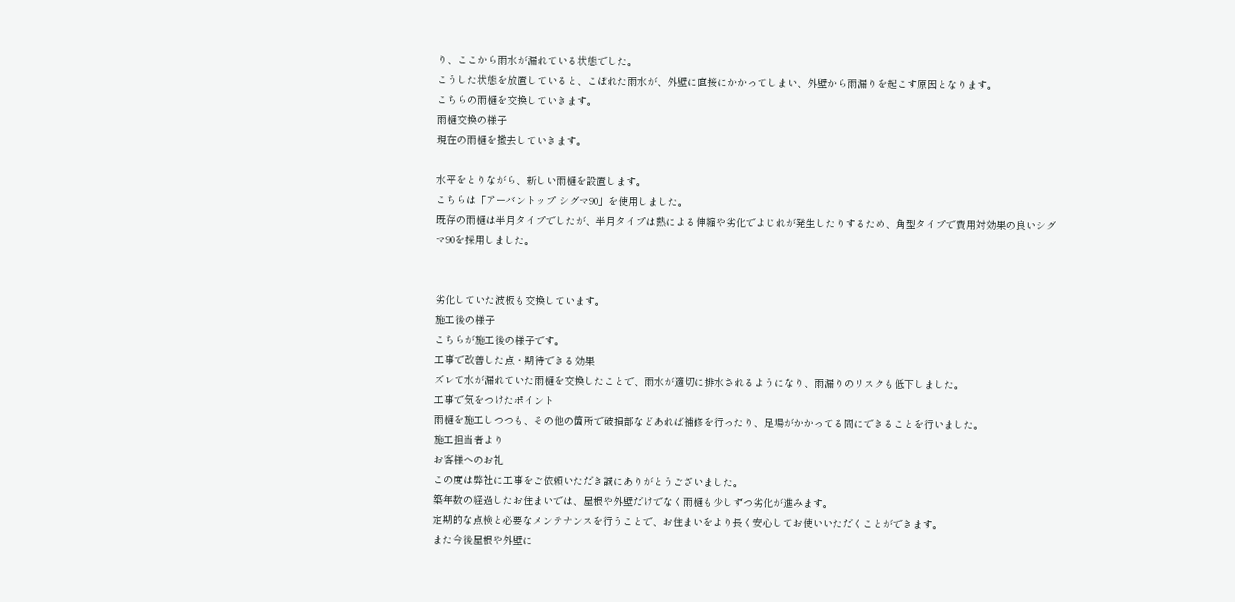り、ここから雨水が漏れている状態でした。
こうした状態を放置していると、こぼれた雨水が、外壁に直接にかかってしまい、外壁から雨漏りを起こす原因となります。
こちらの雨樋を交換していきます。
雨樋交換の様子
現在の雨樋を撤去していきます。

水平をとりながら、新しい雨樋を設置します。
こちらは「アーバントップ シグマ90」を使用しました。
既存の雨樋は半月タイプでしたが、半月タイプは熱による伸縮や劣化でよじれが発生したりするため、角型タイプで費用対効果の良いシグマ90を採用しました。


劣化していた波板も交換しています。
施工後の様子
こちらが施工後の様子です。
工事で改善した点・期待できる効果
ズレて水が漏れていた雨樋を交換したことで、雨水が適切に排水されるようになり、雨漏りのリスクも低下しました。
工事で気をつけたポイント
雨樋を施工しつつも、その他の箇所で破損部などあれば補修を行ったり、足場がかかってる間にできることを行いました。
施工担当者より
お客様へのお礼
この度は弊社に工事をご依頼いただき誠にありがとうございました。
築年数の経過したお住まいでは、屋根や外壁だけでなく雨樋も少しずつ劣化が進みます。
定期的な点検と必要なメンテナンスを行うことで、お住まいをより長く安心してお使いいただくことができます。
また今後屋根や外壁に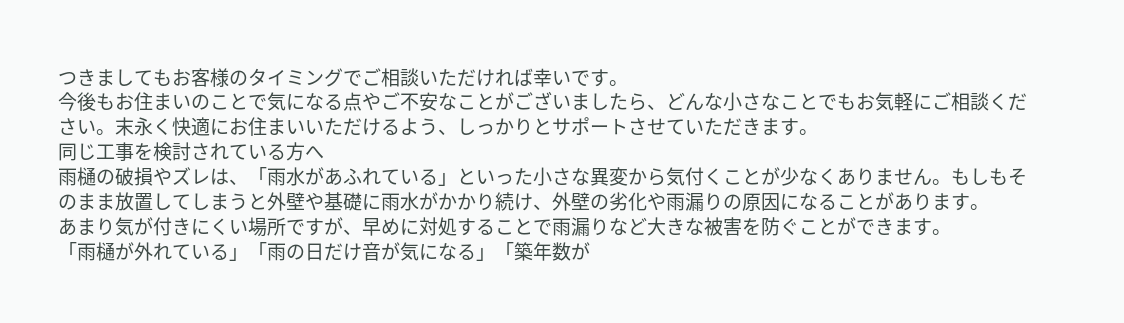つきましてもお客様のタイミングでご相談いただければ幸いです。
今後もお住まいのことで気になる点やご不安なことがございましたら、どんな小さなことでもお気軽にご相談ください。末永く快適にお住まいいただけるよう、しっかりとサポートさせていただきます。
同じ工事を検討されている方へ
雨樋の破損やズレは、「雨水があふれている」といった小さな異変から気付くことが少なくありません。もしもそのまま放置してしまうと外壁や基礎に雨水がかかり続け、外壁の劣化や雨漏りの原因になることがあります。
あまり気が付きにくい場所ですが、早めに対処することで雨漏りなど大きな被害を防ぐことができます。
「雨樋が外れている」「雨の日だけ音が気になる」「築年数が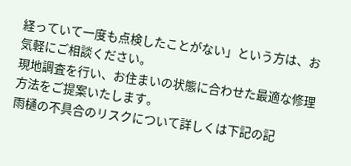経っていて一度も点検したことがない」という方は、お気軽にご相談ください。
現地調査を行い、お住まいの状態に合わせた最適な修理方法をご提案いたします。
雨樋の不具合のリスクについて詳しくは下記の記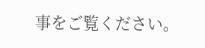事をご覧ください。